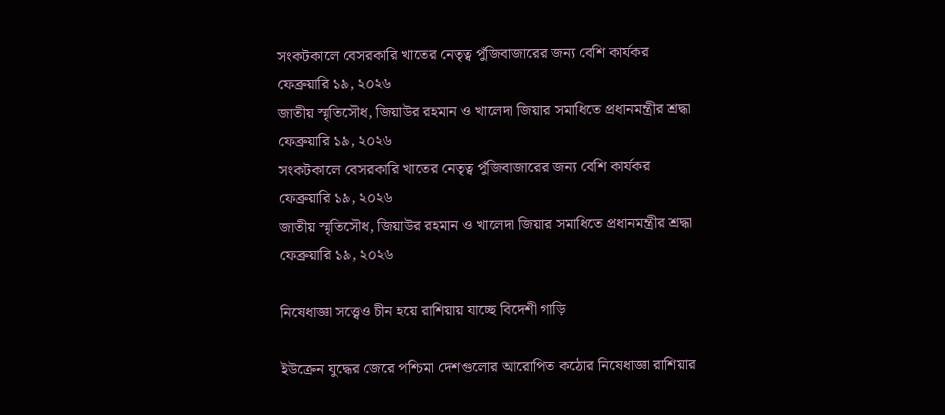সংকটকালে বেসরকারি খাতের নেতৃত্ব পুঁজিবাজারের জন্য বেশি কার্যকর
ফেব্রুয়ারি ১৯, ২০২৬
জাতীয় স্মৃতিসৌধ, জিয়াউর রহমান ও খালেদা জিয়ার সমাধিতে প্রধানমন্ত্রীর শ্রদ্ধা
ফেব্রুয়ারি ১৯, ২০২৬
সংকটকালে বেসরকারি খাতের নেতৃত্ব পুঁজিবাজারের জন্য বেশি কার্যকর
ফেব্রুয়ারি ১৯, ২০২৬
জাতীয় স্মৃতিসৌধ, জিয়াউর রহমান ও খালেদা জিয়ার সমাধিতে প্রধানমন্ত্রীর শ্রদ্ধা
ফেব্রুয়ারি ১৯, ২০২৬

নিষেধাজ্ঞা সত্ত্বেও চীন হয়ে রাশিয়ায় যাচ্ছে বিদেশী গাড়ি

ইউক্রেন যুদ্ধের জেরে পশ্চিমা দেশগুলোর আরোপিত কঠোর নিষেধাজ্ঞা রাশিয়ার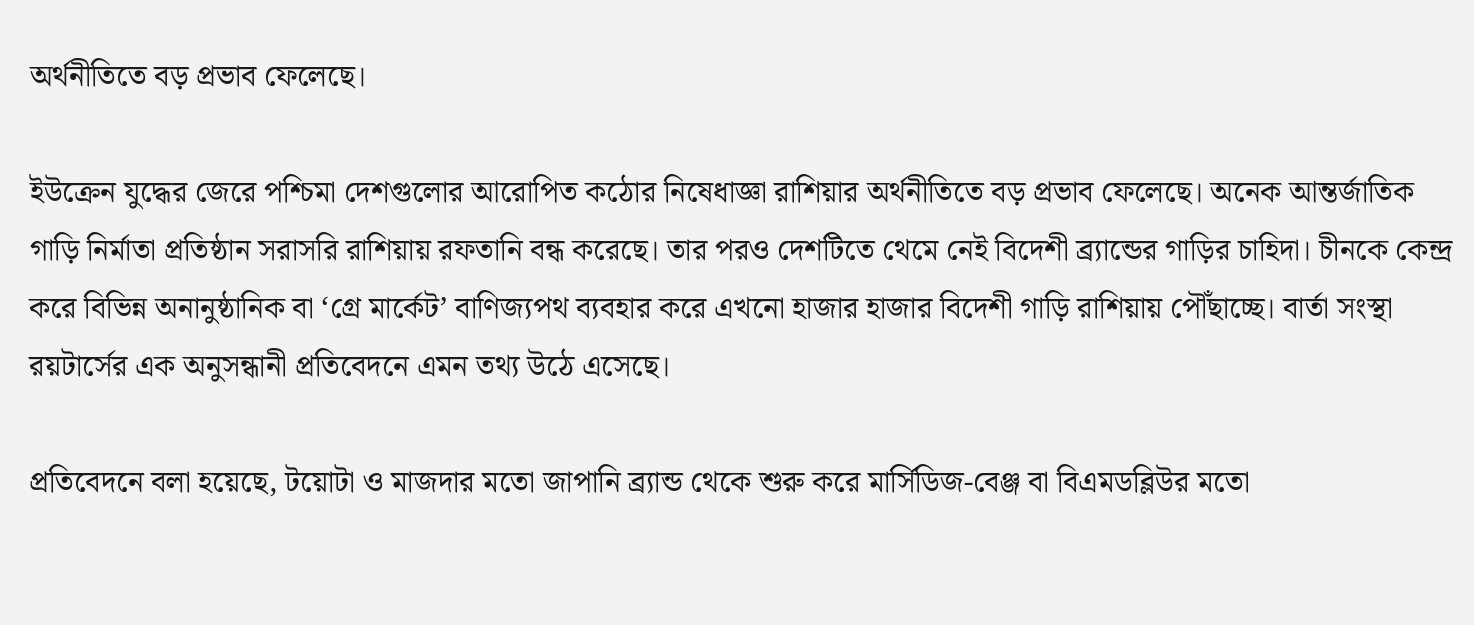অর্থনীতিতে বড় প্রভাব ফেলেছে।

ইউক্রেন যুদ্ধের জেরে পশ্চিমা দেশগুলোর আরোপিত কঠোর নিষেধাজ্ঞা রাশিয়ার অর্থনীতিতে বড় প্রভাব ফেলেছে। অনেক আন্তর্জাতিক গাড়ি নির্মাতা প্রতিষ্ঠান সরাসরি রাশিয়ায় রফতানি বন্ধ করেছে। তার পরও দেশটিতে থেমে নেই বিদেশী ব্র্যান্ডের গাড়ির চাহিদা। চীনকে কেন্দ্র করে বিভিন্ন অনানুষ্ঠানিক বা ‘গ্রে মার্কেট’ বাণিজ্যপথ ব্যবহার করে এখনো হাজার হাজার বিদেশী গাড়ি রাশিয়ায় পৌঁছাচ্ছে। বার্তা সংস্থা রয়টার্সের এক অনুসন্ধানী প্রতিবেদনে এমন তথ্য উঠে এসেছে।

প্রতিবেদনে বলা হয়েছে, টয়োটা ও মাজদার মতো জাপানি ব্র্যান্ড থেকে শুরু করে মার্সিডিজ-বেঞ্জ বা বিএমডব্লিউর মতো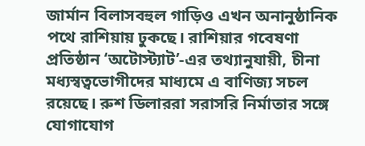জার্মান বিলাসবহুল গাড়িও এখন অনানুষ্ঠানিক পথে রাশিয়ায় ঢুকছে। রাশিয়ার গবেষণা প্রতিষ্ঠান ‘অটোস্ট্যাট’-এর তথ্যানুযায়ী, চীনা মধ্যস্বত্বভোগীদের মাধ্যমে এ বাণিজ্য সচল রয়েছে। রুশ ডিলাররা সরাসরি নির্মাতার সঙ্গে যোগাযোগ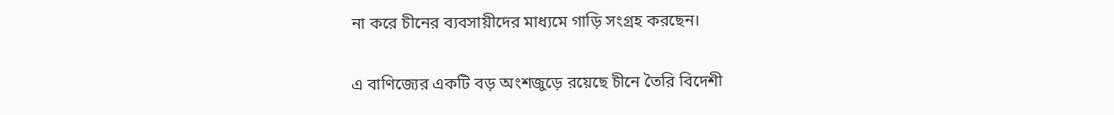না করে চীনের ব্যবসায়ীদের মাধ্যমে গাড়ি সংগ্রহ করছেন।

এ বাণিজ্যের একটি বড় অংশজুড়ে রয়েছে চীনে তৈরি বিদেশী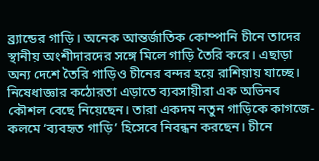ব্র্যান্ডের গাড়ি। অনেক আন্তর্জাতিক কোম্পানি চীনে তাদের স্থানীয় অংশীদারদের সঙ্গে মিলে গাড়ি তৈরি করে। এছাড়া অন্য দেশে তৈরি গাড়িও চীনের বন্দর হয়ে রাশিয়ায় যাচ্ছে। নিষেধাজ্ঞার কঠোরতা এড়াতে ব্যবসায়ীরা এক অভিনব কৌশল বেছে নিয়েছেন। তারা একদম নতুন গাড়িকে কাগজে-কলমে ‘ব্যবহৃত গাড়ি’ হিসেবে নিবন্ধন করছেন। চীনে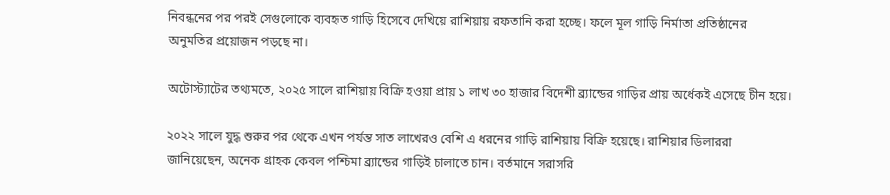নিবন্ধনের পর পরই সেগুলোকে ব্যবহৃত গাড়ি হিসেবে দেখিয়ে রাশিয়ায় রফতানি করা হচ্ছে। ফলে মূল গাড়ি নির্মাতা প্রতিষ্ঠানের অনুমতির প্রয়োজন পড়ছে না।

অটোস্ট্যাটের তথ্যমতে, ২০২৫ সালে রাশিয়ায় বিক্রি হওয়া প্রায় ১ লাখ ৩০ হাজার বিদেশী ব্র্যান্ডের গাড়ির প্রায় অর্ধেকই এসেছে চীন হয়ে।

২০২২ সালে যুদ্ধ শুরুর পর থেকে এখন পর্যন্ত সাত লাখেরও বেশি এ ধরনের গাড়ি রাশিয়ায় বিক্রি হয়েছে। রাশিয়ার ডিলাররা জানিয়েছেন, অনেক গ্রাহক কেবল পশ্চিমা ব্র্যান্ডের গাড়িই চালাতে চান। বর্তমানে সরাসরি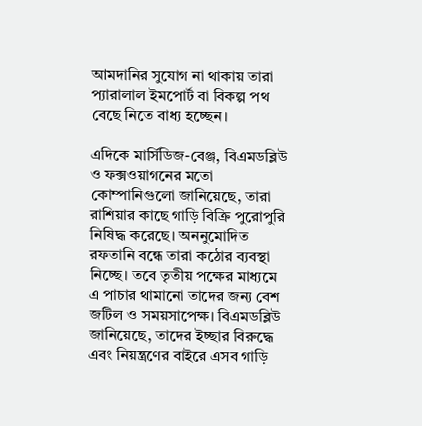আমদানির সুযোগ না থাকায় তারা প্যারালাল ইমপোর্ট বা বিকল্প পথ বেছে নিতে বাধ্য হচ্ছেন।

এদিকে মার্সিডিজ-বেঞ্জ, বিএমডব্লিউ ও ফক্সওয়াগনের মতো কোম্পানিগুলো জানিয়েছে, তারা রাশিয়ার কাছে গাড়ি বিক্রি পুরোপুরি নিষিদ্ধ করেছে। অননুমোদিত রফতানি বন্ধে তারা কঠোর ব্যবস্থা নিচ্ছে। তবে তৃতীয় পক্ষের মাধ্যমে এ পাচার থামানো তাদের জন্য বেশ জটিল ও সময়সাপেক্ষ। বিএমডব্লিউ জানিয়েছে, তাদের ইচ্ছার বিরুদ্ধে এবং নিয়ন্ত্রণের বাইরে এসব গাড়ি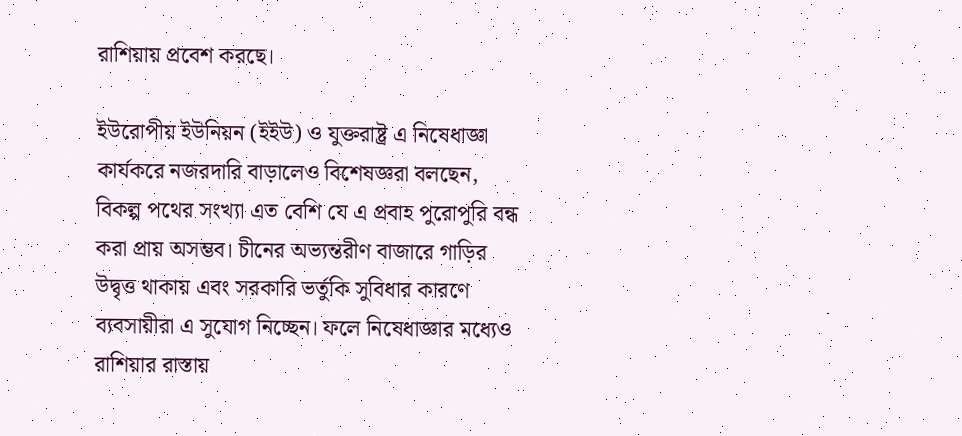রাশিয়ায় প্রবেশ করছে।

ইউরোপীয় ইউনিয়ন (ইইউ) ও যুক্তরাষ্ট্র এ নিষেধাজ্ঞা কার্যকরে নজরদারি বাড়ালেও বিশেষজ্ঞরা বলছেন, বিকল্প পথের সংখ্যা এত বেশি যে এ প্রবাহ পুরোপুরি বন্ধ করা প্রায় অসম্ভব। চীনের অভ্যন্তরীণ বাজারে গাড়ির উদ্বৃত্ত থাকায় এবং সরকারি ভর্তুকি সুবিধার কারণে ব্যবসায়ীরা এ সুযোগ নিচ্ছেন। ফলে নিষেধাজ্ঞার মধ্যেও রাশিয়ার রাস্তায়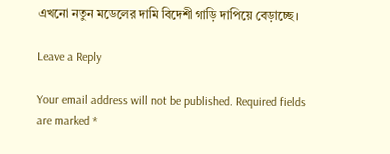এখনো নতুন মডেলের দামি বিদেশী গাড়ি দাপিয়ে বেড়াচ্ছে।

Leave a Reply

Your email address will not be published. Required fields are marked *